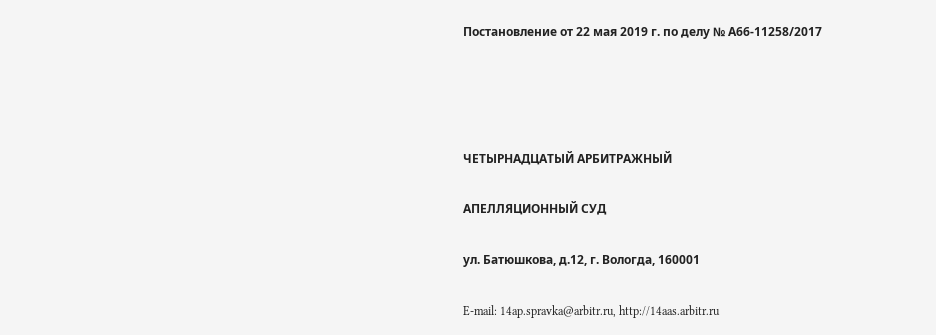Постановление от 22 мая 2019 г. по делу № А66-11258/2017




ЧЕТЫРНАДЦАТЫЙ АРБИТРАЖНЫЙ

АПЕЛЛЯЦИОННЫЙ СУД

ул. Батюшкова, д.12, г. Вологда, 160001

E-mail: 14ap.spravka@arbitr.ru, http://14aas.arbitr.ru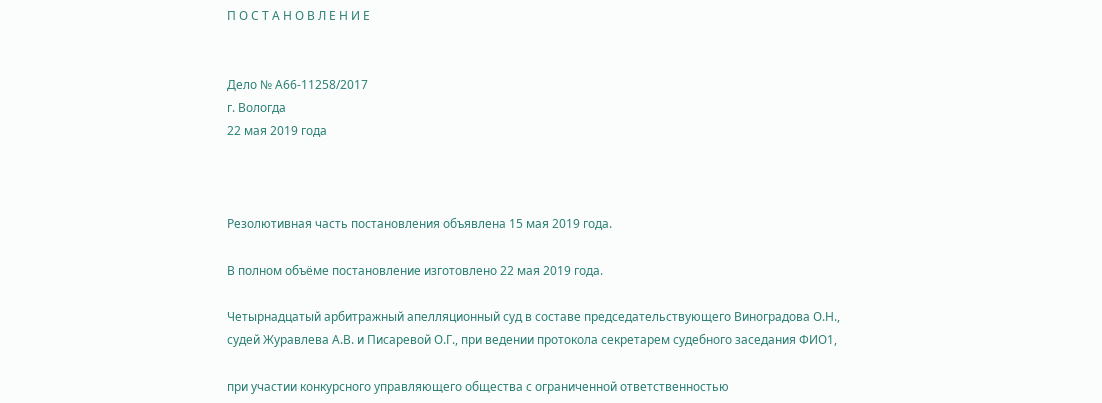П О С Т А Н О В Л Е Н И Е


Дело № А66-11258/2017
г. Вологда
22 мая 2019 года



Резолютивная часть постановления объявлена 15 мая 2019 года.

В полном объёме постановление изготовлено 22 мая 2019 года.

Четырнадцатый арбитражный апелляционный суд в составе председательствующего Виноградова О.Н., судей Журавлева А.В. и Писаревой О.Г., при ведении протокола секретарем судебного заседания ФИО1,

при участии конкурсного управляющего общества с ограниченной ответственностью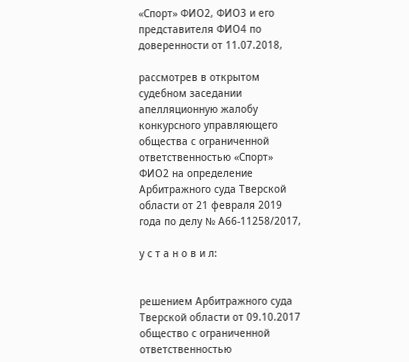«Спорт» ФИО2, ФИО3 и его представителя ФИО4 по доверенности от 11.07.2018,

рассмотрев в открытом судебном заседании апелляционную жалобу конкурсного управляющего общества с ограниченной ответственностью «Спорт» ФИО2 на определение Арбитражного суда Тверской области от 21 февраля 2019 года по делу № А66-11258/2017,

у с т а н о в и л:


решением Арбитражного суда Тверской области от 09.10.2017 общество с ограниченной ответственностью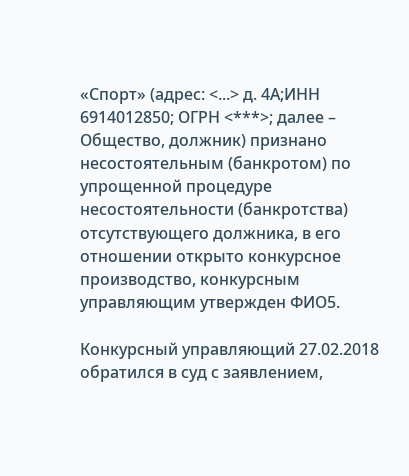«Спорт» (адрес: <...> д. 4А;ИНН 6914012850; ОГРН <***>; далее – Общество, должник) признано несостоятельным (банкротом) по упрощенной процедуре несостоятельности (банкротства) отсутствующего должника, в его отношении открыто конкурсное производство, конкурсным управляющим утвержден ФИО5.

Конкурсный управляющий 27.02.2018 обратился в суд с заявлением,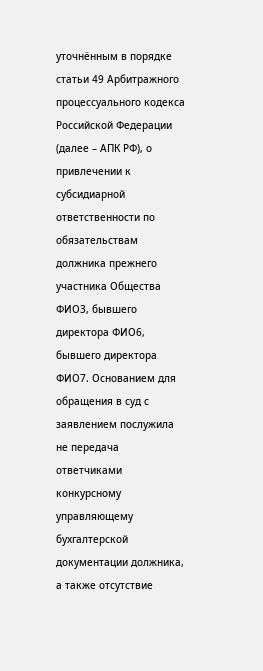уточнённым в порядке статьи 49 Арбитражного процессуального кодекса Российской Федерации (далее – АПК РФ), о привлечении к субсидиарной ответственности по обязательствам должника прежнего участника Общества ФИО3, бывшего директора ФИО6, бывшего директора ФИО7. Основанием для обращения в суд с заявлением послужила не передача ответчиками конкурсному управляющему бухгалтерской документации должника, а также отсутствие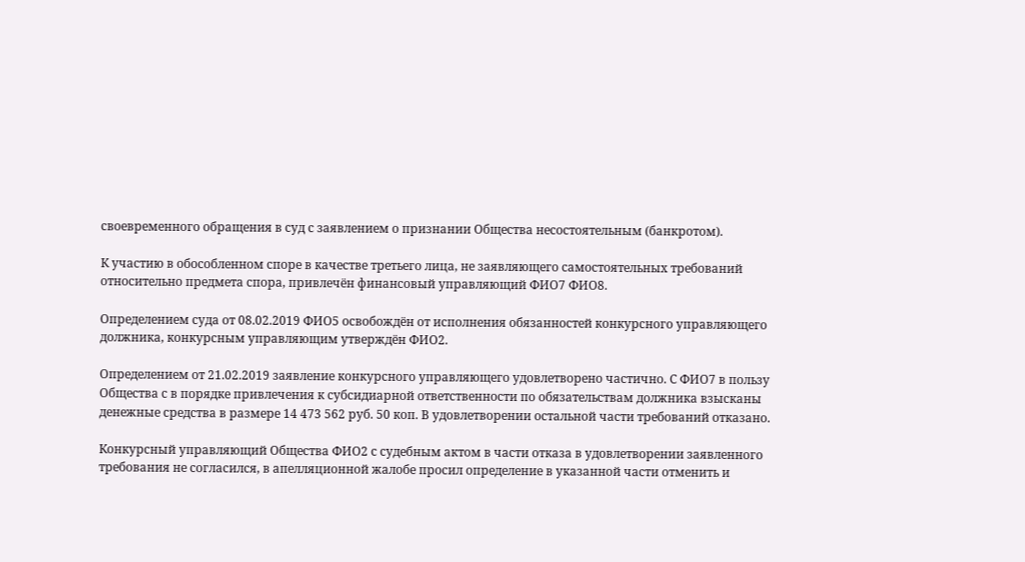своевременного обращения в суд с заявлением о признании Общества несостоятельным (банкротом).

К участию в обособленном споре в качестве третьего лица, не заявляющего самостоятельных требований относительно предмета спора, привлечён финансовый управляющий ФИО7 ФИО8.

Определением суда от 08.02.2019 ФИО5 освобождён от исполнения обязанностей конкурсного управляющего должника, конкурсным управляющим утверждён ФИО2.

Определением от 21.02.2019 заявление конкурсного управляющего удовлетворено частично. С ФИО7 в пользу Общества с в порядке привлечения к субсидиарной ответственности по обязательствам должника взысканы денежные средства в размере 14 473 562 руб. 50 коп. В удовлетворении остальной части требований отказано.

Конкурсный управляющий Общества ФИО2 с судебным актом в части отказа в удовлетворении заявленного требования не согласился, в апелляционной жалобе просил определение в указанной части отменить и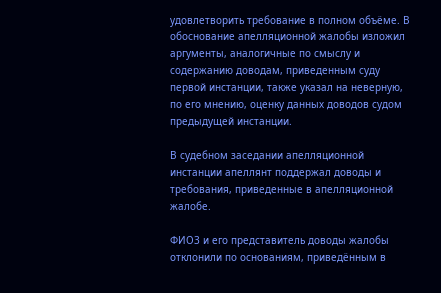удовлетворить требование в полном объёме. В обоснование апелляционной жалобы изложил аргументы, аналогичные по смыслу и содержанию доводам, приведенным суду первой инстанции, также указал на неверную, по его мнению, оценку данных доводов судом предыдущей инстанции.

В судебном заседании апелляционной инстанции апеллянт поддержал доводы и требования, приведенные в апелляционной жалобе.

ФИО3 и его представитель доводы жалобы отклонили по основаниям, приведённым в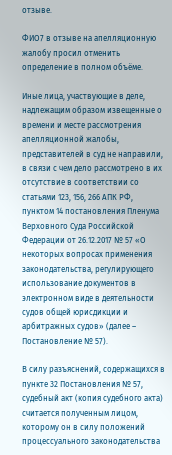отзыве.

ФИО7 в отзыве на апелляционную жалобу просил отменить определение в полном объёме.

Иные лица, участвующие в деле, надлежащим образом извещенные о времени и месте рассмотрения апелляционной жалобы, представителей в суд не направили, в связи с чем дело рассмотрено в их отсутствие в соответствии со статьями 123, 156, 266 АПК РФ, пунктом 14 постановления Пленума Верховного Суда Российской Федерации от 26.12.2017 № 57 «О некоторых вопросах применения законодательства, регулирующего использование документов в электронном виде в деятельности судов общей юрисдикции и арбитражных судов» (далее – Постановление № 57).

В силу разъяснений, содержащихся в пункте 32 Постановления № 57, судебный акт (копия судебного акта) считается полученным лицом, которому он в силу положений процессуального законодательства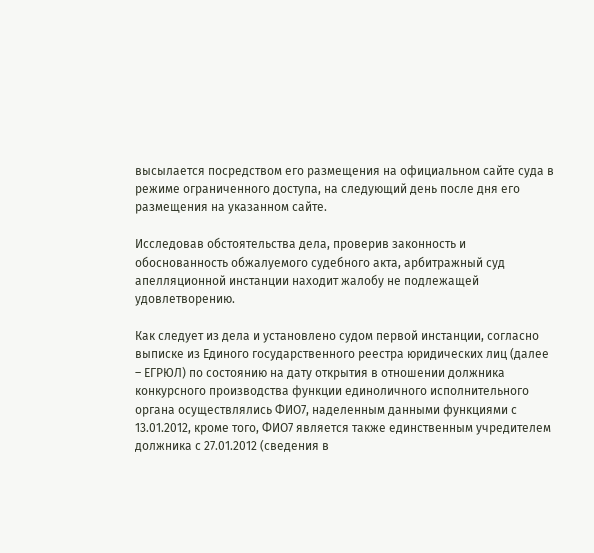высылается посредством его размещения на официальном сайте суда в режиме ограниченного доступа, на следующий день после дня его размещения на указанном сайте.

Исследовав обстоятельства дела, проверив законность и обоснованность обжалуемого судебного акта, арбитражный суд апелляционной инстанции находит жалобу не подлежащей удовлетворению.

Как следует из дела и установлено судом первой инстанции, согласно выписке из Единого государственного реестра юридических лиц (далее – ЕГРЮЛ) по состоянию на дату открытия в отношении должника конкурсного производства функции единоличного исполнительного органа осуществлялись ФИО7, наделенным данными функциями с 13.01.2012, кроме того, ФИО7 является также единственным учредителем должника с 27.01.2012 (сведения в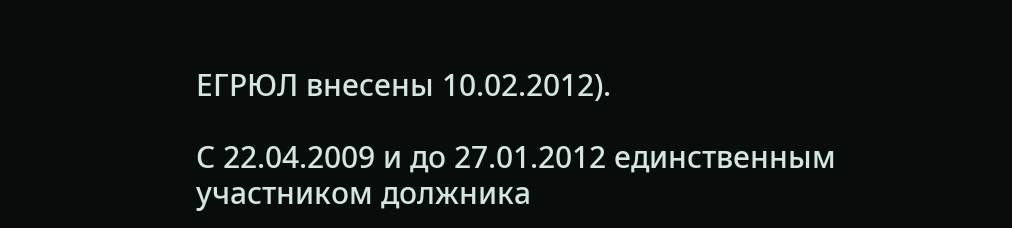ЕГРЮЛ внесены 10.02.2012).

С 22.04.2009 и до 27.01.2012 единственным участником должника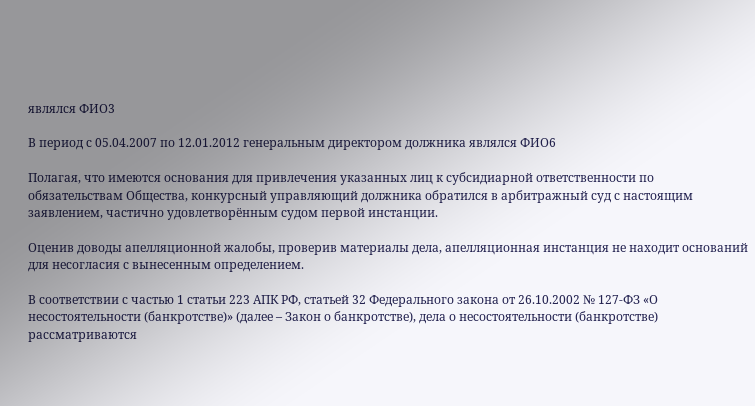являлся ФИО3

В период с 05.04.2007 по 12.01.2012 генеральным директором должника являлся ФИО6

Полагая, что имеются основания для привлечения указанных лиц к субсидиарной ответственности по обязательствам Общества, конкурсный управляющий должника обратился в арбитражный суд с настоящим заявлением, частично удовлетворённым судом первой инстанции.

Оценив доводы апелляционной жалобы, проверив материалы дела, апелляционная инстанция не находит оснований для несогласия с вынесенным определением.

В соответствии с частью 1 статьи 223 АПК РФ, статьей 32 Федерального закона от 26.10.2002 № 127-ФЗ «О несостоятельности (банкротстве)» (далее – Закон о банкротстве), дела о несостоятельности (банкротстве) рассматриваются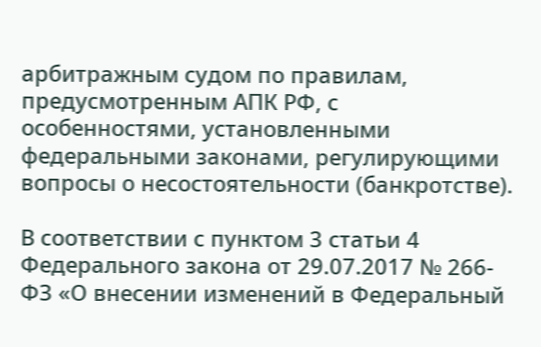арбитражным судом по правилам, предусмотренным АПК РФ, с особенностями, установленными федеральными законами, регулирующими вопросы о несостоятельности (банкротстве).

В соответствии с пунктом 3 статьи 4 Федерального закона от 29.07.2017 № 266-ФЗ «О внесении изменений в Федеральный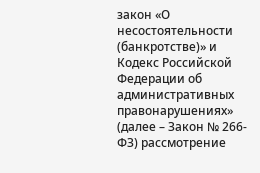закон «О несостоятельности (банкротстве)» и Кодекс Российской Федерации об административных правонарушениях» (далее – Закон № 266-ФЗ) рассмотрение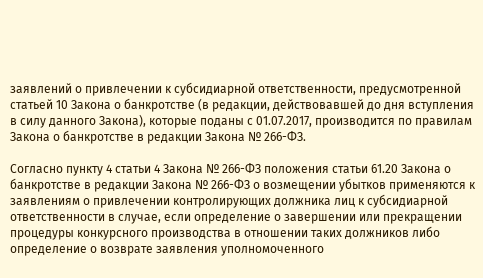заявлений о привлечении к субсидиарной ответственности, предусмотренной статьей 10 Закона о банкротстве (в редакции, действовавшей до дня вступления в силу данного Закона), которые поданы с 01.07.2017, производится по правилам Закона о банкротстве в редакции Закона № 266-ФЗ.

Согласно пункту 4 статьи 4 Закона № 266-ФЗ положения статьи 61.20 Закона о банкротстве в редакции Закона № 266-ФЗ о возмещении убытков применяются к заявлениям о привлечении контролирующих должника лиц к субсидиарной ответственности в случае, если определение о завершении или прекращении процедуры конкурсного производства в отношении таких должников либо определение о возврате заявления уполномоченного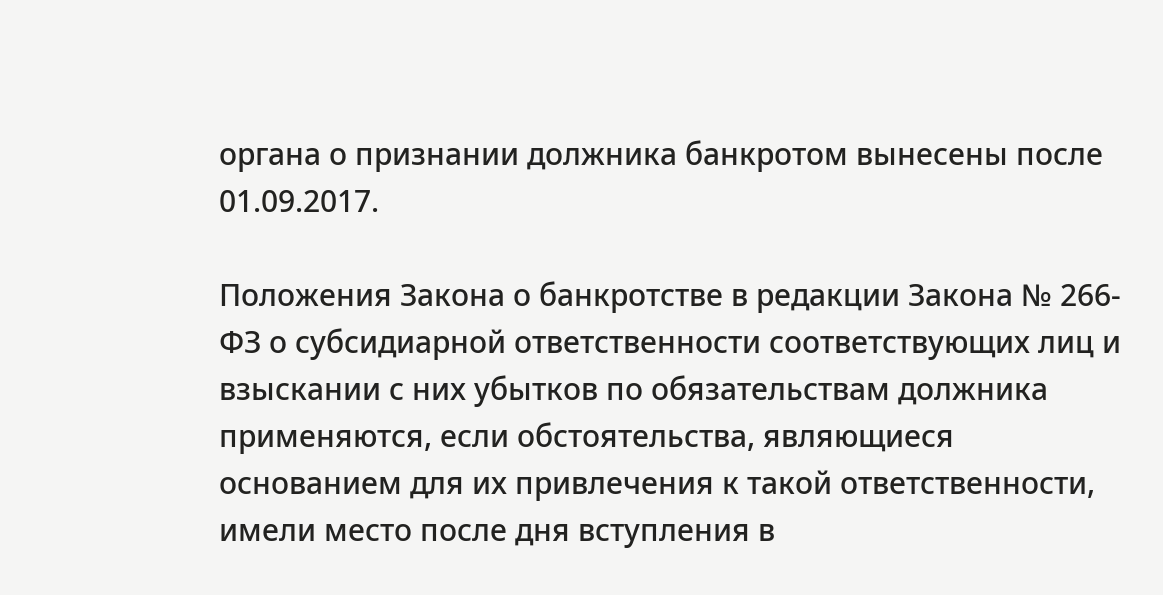органа о признании должника банкротом вынесены после 01.09.2017.

Положения Закона о банкротстве в редакции Закона № 266-ФЗ о субсидиарной ответственности соответствующих лиц и взыскании с них убытков по обязательствам должника применяются, если обстоятельства, являющиеся основанием для их привлечения к такой ответственности, имели место после дня вступления в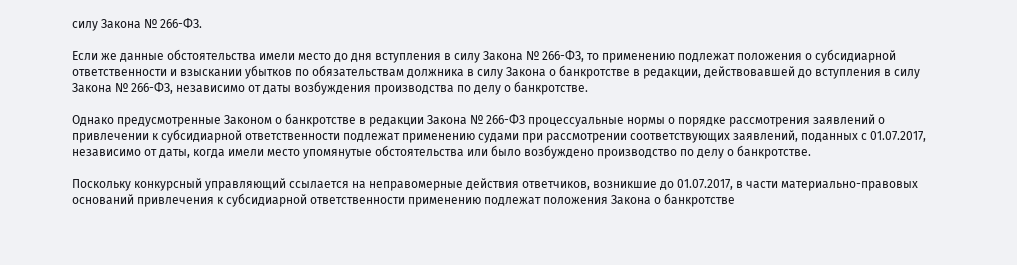силу Закона № 266-ФЗ.

Если же данные обстоятельства имели место до дня вступления в силу Закона № 266-ФЗ, то применению подлежат положения о субсидиарной ответственности и взыскании убытков по обязательствам должника в силу Закона о банкротстве в редакции, действовавшей до вступления в силу Закона № 266-ФЗ, независимо от даты возбуждения производства по делу о банкротстве.

Однако предусмотренные Законом о банкротстве в редакции Закона № 266-ФЗ процессуальные нормы о порядке рассмотрения заявлений о привлечении к субсидиарной ответственности подлежат применению судами при рассмотрении соответствующих заявлений, поданных с 01.07.2017, независимо от даты, когда имели место упомянутые обстоятельства или было возбуждено производство по делу о банкротстве.

Поскольку конкурсный управляющий ссылается на неправомерные действия ответчиков, возникшие до 01.07.2017, в части материально-правовых оснований привлечения к субсидиарной ответственности применению подлежат положения Закона о банкротстве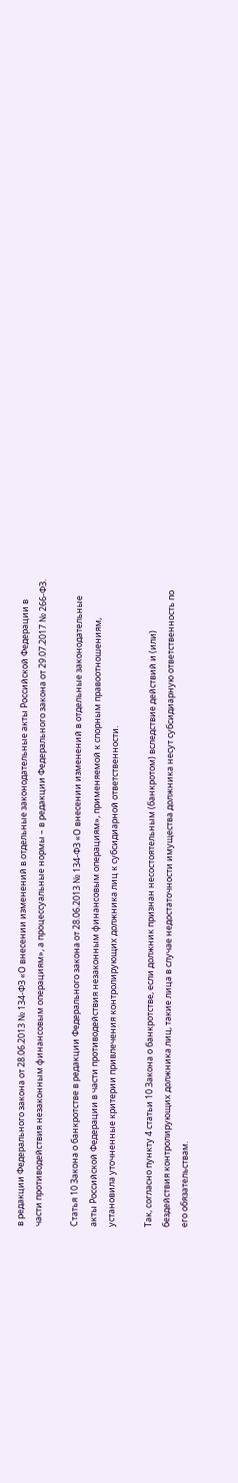в редакции Федерального закона от 28.06.2013 № 134-ФЗ «О внесении изменений в отдельные законодательные акты Российской Федерации в части противодействия незаконным финансовым операциям», а процессуальные нормы – в редакции Федерального закона от 29.07.2017 № 266-ФЗ.

Статья 10 Закона о банкротстве в редакции Федерального закона от 28.06.2013 № 134-ФЗ «О внесении изменений в отдельные законодательные акты Российской Федерации в части противодействия незаконным финансовым операциям», применяемой к спорным правоотношениям, установила уточненные критерии привлечения контролирующих должника лиц к субсидиарной ответственности.

Так, согласно пункту 4 статьи 10 Закона о банкротстве, если должник признан несостоятельным (банкротом) вследствие действий и (или) бездействия контролирующих должника лиц, такие лица в случае недостаточности имущества должника несут субсидиарную ответственность по его обязательствам.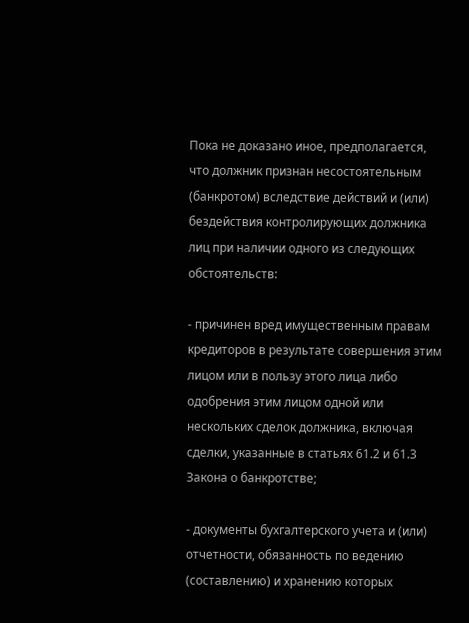Пока не доказано иное, предполагается, что должник признан несостоятельным (банкротом) вследствие действий и (или) бездействия контролирующих должника лиц при наличии одного из следующих обстоятельств:

- причинен вред имущественным правам кредиторов в результате совершения этим лицом или в пользу этого лица либо одобрения этим лицом одной или нескольких сделок должника, включая сделки, указанные в статьях 61.2 и 61.3 Закона о банкротстве;

- документы бухгалтерского учета и (или) отчетности, обязанность по ведению (составлению) и хранению которых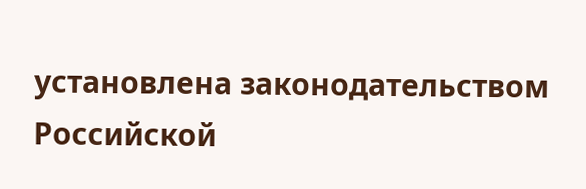установлена законодательством Российской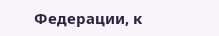Федерации, к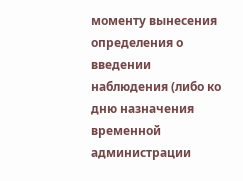моменту вынесения определения о введении наблюдения (либо ко дню назначения временной администрации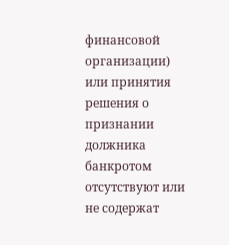финансовой организации) или принятия решения о признании должника банкротом отсутствуют или не содержат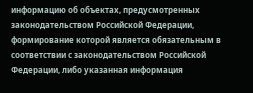информацию об объектах, предусмотренных законодательством Российской Федерации, формирование которой является обязательным в соответствии с законодательством Российской Федерации, либо указанная информация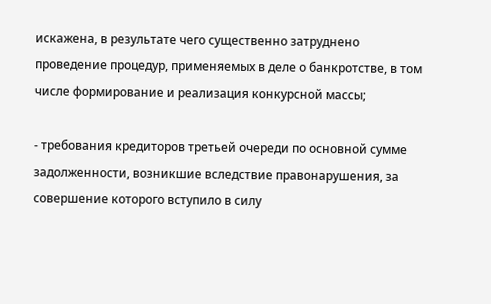искажена, в результате чего существенно затруднено проведение процедур, применяемых в деле о банкротстве, в том числе формирование и реализация конкурсной массы;

- требования кредиторов третьей очереди по основной сумме задолженности, возникшие вследствие правонарушения, за совершение которого вступило в силу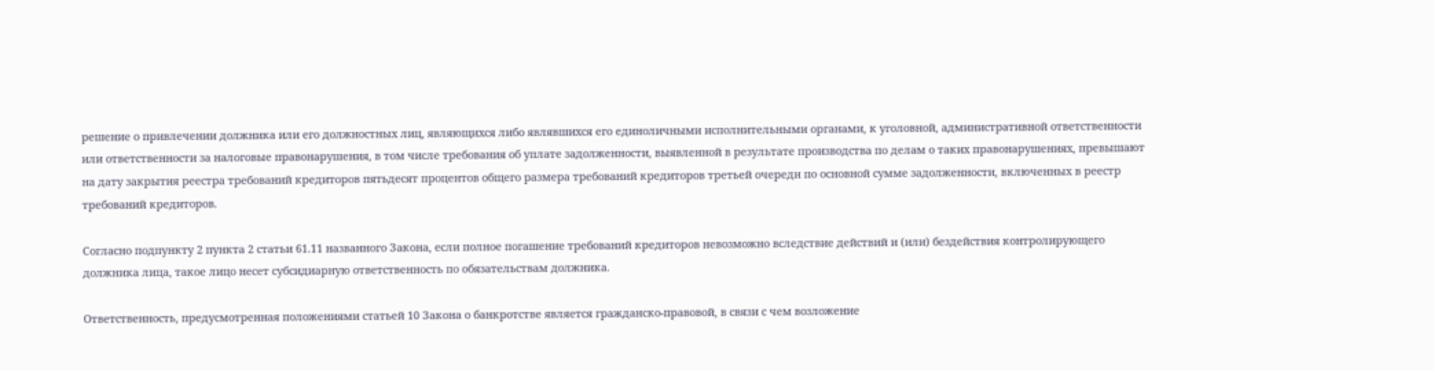решение о привлечении должника или его должностных лиц, являющихся либо являвшихся его единоличными исполнительными органами, к уголовной, административной ответственности или ответственности за налоговые правонарушения, в том числе требования об уплате задолженности, выявленной в результате производства по делам о таких правонарушениях, превышают на дату закрытия реестра требований кредиторов пятьдесят процентов общего размера требований кредиторов третьей очереди по основной сумме задолженности, включенных в реестр требований кредиторов.

Согласно подпункту 2 пункта 2 статьи 61.11 названного Закона, если полное погашение требований кредиторов невозможно вследствие действий и (или) бездействия контролирующего должника лица, такое лицо несет субсидиарную ответственность по обязательствам должника.

Ответственность, предусмотренная положениями статьей 10 Закона о банкротстве является гражданско-правовой, в связи с чем возложение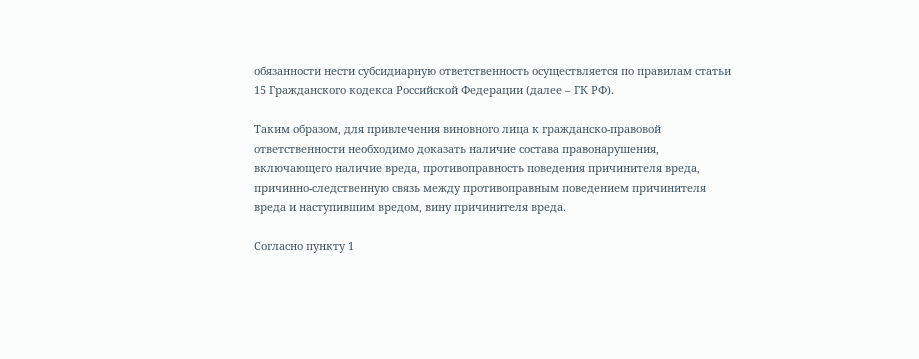обязанности нести субсидиарную ответственность осуществляется по правилам статьи 15 Гражданского кодекса Российской Федерации (далее – ГК РФ).

Таким образом, для привлечения виновного лица к гражданско-правовой ответственности необходимо доказать наличие состава правонарушения, включающего наличие вреда, противоправность поведения причинителя вреда, причинно-следственную связь между противоправным поведением причинителя вреда и наступившим вредом, вину причинителя вреда.

Согласно пункту 1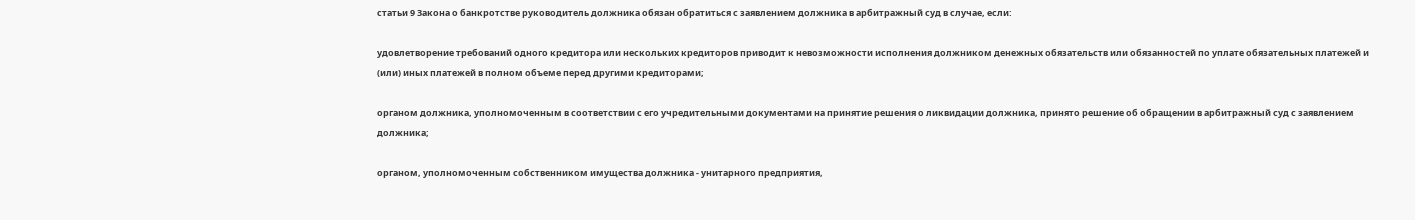статьи 9 Закона о банкротстве руководитель должника обязан обратиться с заявлением должника в арбитражный суд в случае, если:

удовлетворение требований одного кредитора или нескольких кредиторов приводит к невозможности исполнения должником денежных обязательств или обязанностей по уплате обязательных платежей и (или) иных платежей в полном объеме перед другими кредиторами;

органом должника, уполномоченным в соответствии с его учредительными документами на принятие решения о ликвидации должника, принято решение об обращении в арбитражный суд с заявлением должника;

органом, уполномоченным собственником имущества должника - унитарного предприятия,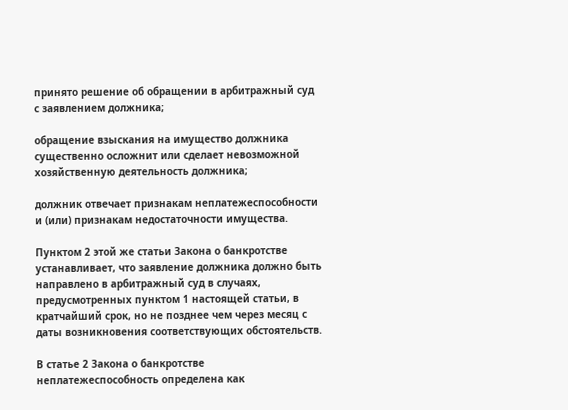принято решение об обращении в арбитражный суд с заявлением должника;

обращение взыскания на имущество должника существенно осложнит или сделает невозможной хозяйственную деятельность должника;

должник отвечает признакам неплатежеспособности и (или) признакам недостаточности имущества.

Пунктом 2 этой же статьи Закона о банкротстве устанавливает, что заявление должника должно быть направлено в арбитражный суд в случаях, предусмотренных пунктом 1 настоящей статьи, в кратчайший срок, но не позднее чем через месяц с даты возникновения соответствующих обстоятельств.

В статье 2 Закона о банкротстве неплатежеспособность определена как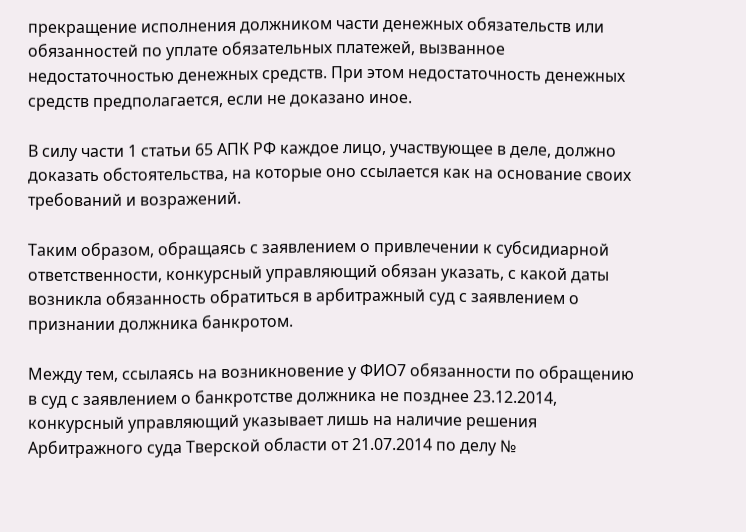прекращение исполнения должником части денежных обязательств или обязанностей по уплате обязательных платежей, вызванное недостаточностью денежных средств. При этом недостаточность денежных средств предполагается, если не доказано иное.

В силу части 1 статьи 65 АПК РФ каждое лицо, участвующее в деле, должно доказать обстоятельства, на которые оно ссылается как на основание своих требований и возражений.

Таким образом, обращаясь с заявлением о привлечении к субсидиарной ответственности, конкурсный управляющий обязан указать, с какой даты возникла обязанность обратиться в арбитражный суд с заявлением о признании должника банкротом.

Между тем, ссылаясь на возникновение у ФИО7 обязанности по обращению в суд с заявлением о банкротстве должника не позднее 23.12.2014, конкурсный управляющий указывает лишь на наличие решения Арбитражного суда Тверской области от 21.07.2014 по делу №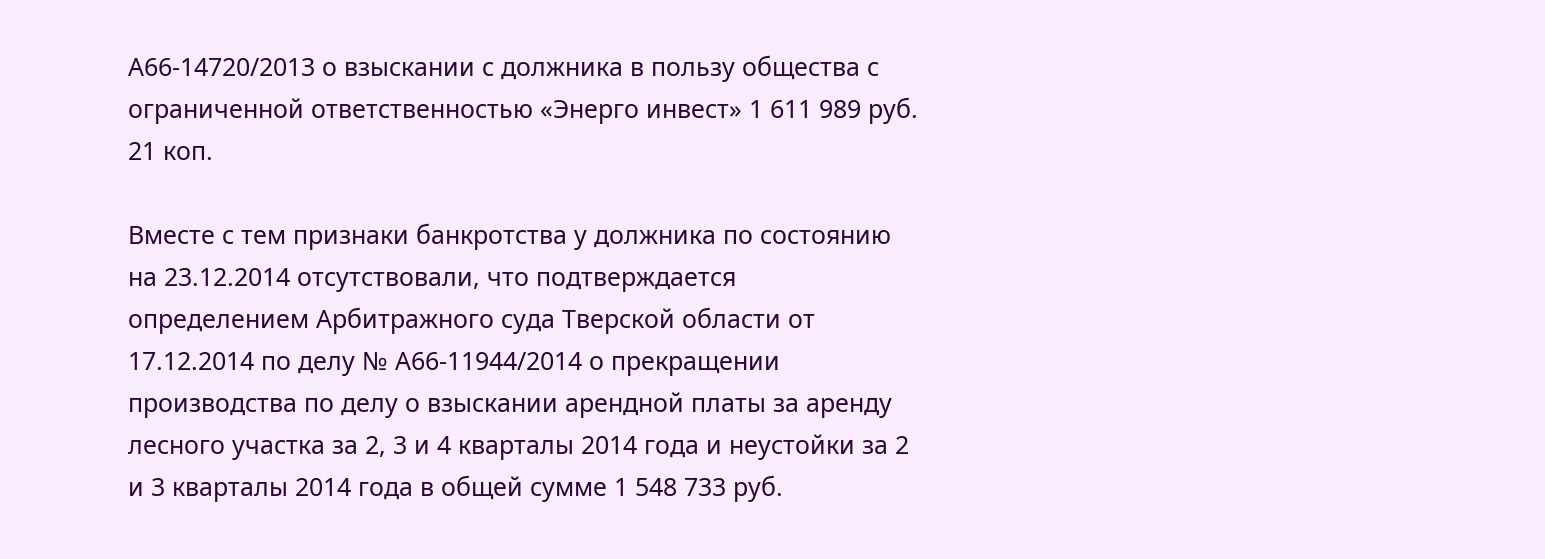А66-14720/2013 о взыскании с должника в пользу общества с ограниченной ответственностью «Энерго инвест» 1 611 989 руб. 21 коп.

Вместе с тем признаки банкротства у должника по состоянию на 23.12.2014 отсутствовали, что подтверждается определением Арбитражного суда Тверской области от 17.12.2014 по делу № А66-11944/2014 о прекращении производства по делу о взыскании арендной платы за аренду лесного участка за 2, 3 и 4 кварталы 2014 года и неустойки за 2 и 3 кварталы 2014 года в общей сумме 1 548 733 руб.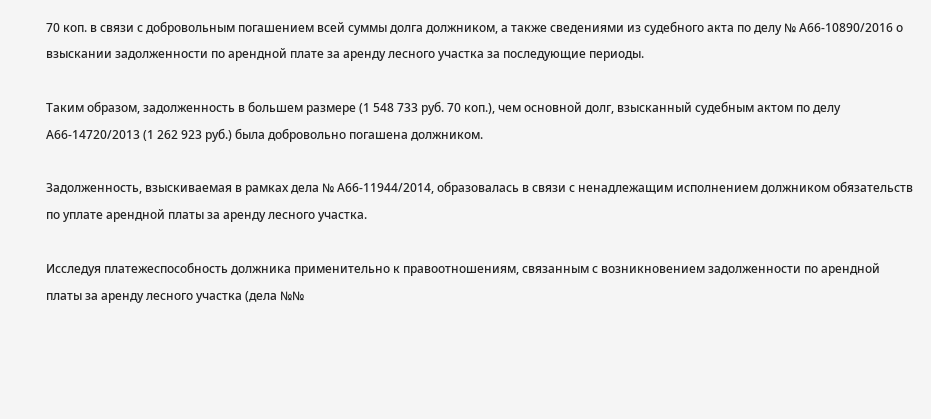70 коп. в связи с добровольным погашением всей суммы долга должником, а также сведениями из судебного акта по делу № А66-10890/2016 о взыскании задолженности по арендной плате за аренду лесного участка за последующие периоды.

Таким образом, задолженность в большем размере (1 548 733 руб. 70 коп.), чем основной долг, взысканный судебным актом по делу А66-14720/2013 (1 262 923 руб.) была добровольно погашена должником.

Задолженность, взыскиваемая в рамках дела № А66-11944/2014, образовалась в связи с ненадлежащим исполнением должником обязательств по уплате арендной платы за аренду лесного участка.

Исследуя платежеспособность должника применительно к правоотношениям, связанным с возникновением задолженности по арендной платы за аренду лесного участка (дела №№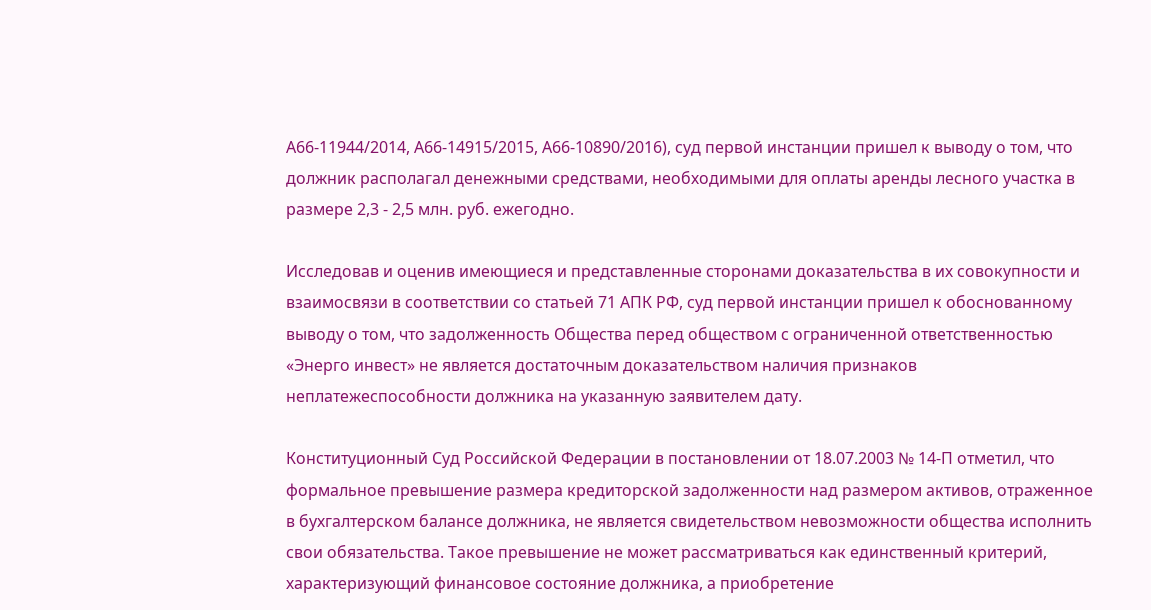А66-11944/2014, А66-14915/2015, А66-10890/2016), суд первой инстанции пришел к выводу о том, что должник располагал денежными средствами, необходимыми для оплаты аренды лесного участка в размере 2,3 - 2,5 млн. руб. ежегодно.

Исследовав и оценив имеющиеся и представленные сторонами доказательства в их совокупности и взаимосвязи в соответствии со статьей 71 АПК РФ, суд первой инстанции пришел к обоснованному выводу о том, что задолженность Общества перед обществом с ограниченной ответственностью «Энерго инвест» не является достаточным доказательством наличия признаков неплатежеспособности должника на указанную заявителем дату.

Конституционный Суд Российской Федерации в постановлении от 18.07.2003 № 14-П отметил, что формальное превышение размера кредиторской задолженности над размером активов, отраженное в бухгалтерском балансе должника, не является свидетельством невозможности общества исполнить свои обязательства. Такое превышение не может рассматриваться как единственный критерий, характеризующий финансовое состояние должника, а приобретение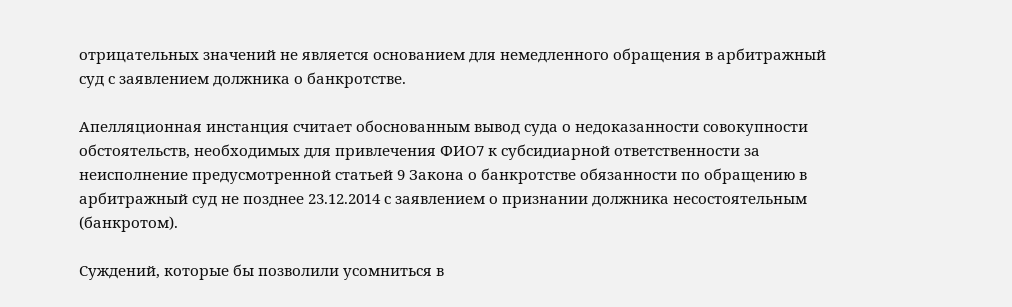отрицательных значений не является основанием для немедленного обращения в арбитражный суд с заявлением должника о банкротстве.

Апелляционная инстанция считает обоснованным вывод суда о недоказанности совокупности обстоятельств, необходимых для привлечения ФИО7 к субсидиарной ответственности за неисполнение предусмотренной статьей 9 Закона о банкротстве обязанности по обращению в арбитражный суд не позднее 23.12.2014 с заявлением о признании должника несостоятельным (банкротом).

Суждений, которые бы позволили усомниться в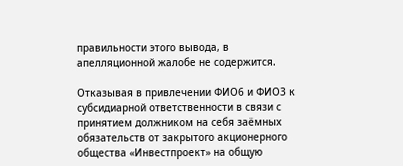правильности этого вывода, в апелляционной жалобе не содержится.

Отказывая в привлечении ФИО6 и ФИО3 к субсидиарной ответственности в связи с принятием должником на себя заёмных обязательств от закрытого акционерного общества «Инвестпроект» на общую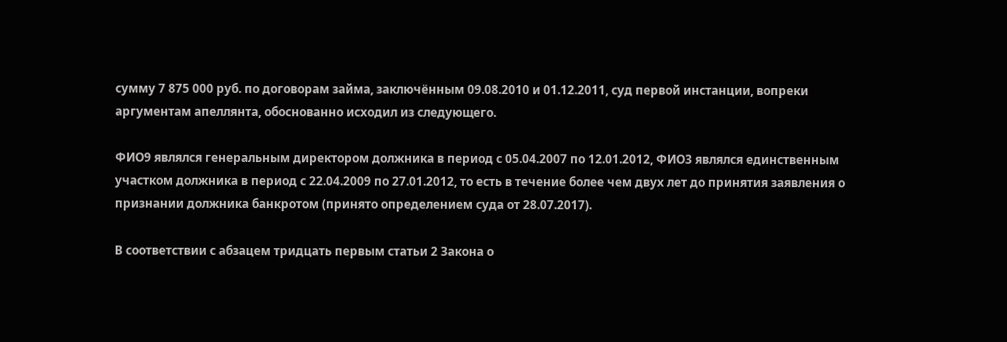сумму 7 875 000 руб. по договорам займа, заключённым 09.08.2010 и 01.12.2011, суд первой инстанции, вопреки аргументам апеллянта, обоснованно исходил из следующего.

ФИО9 являлся генеральным директором должника в период с 05.04.2007 по 12.01.2012, ФИО3 являлся единственным участком должника в период с 22.04.2009 по 27.01.2012, то есть в течение более чем двух лет до принятия заявления о признании должника банкротом (принято определением суда от 28.07.2017).

В соответствии с абзацем тридцать первым статьи 2 Закона о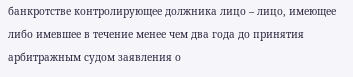банкротстве контролирующее должника лицо – лицо, имеющее либо имевшее в течение менее чем два года до принятия арбитражным судом заявления о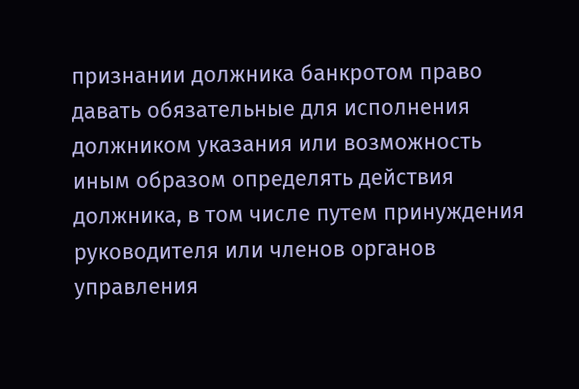признании должника банкротом право давать обязательные для исполнения должником указания или возможность иным образом определять действия должника, в том числе путем принуждения руководителя или членов органов управления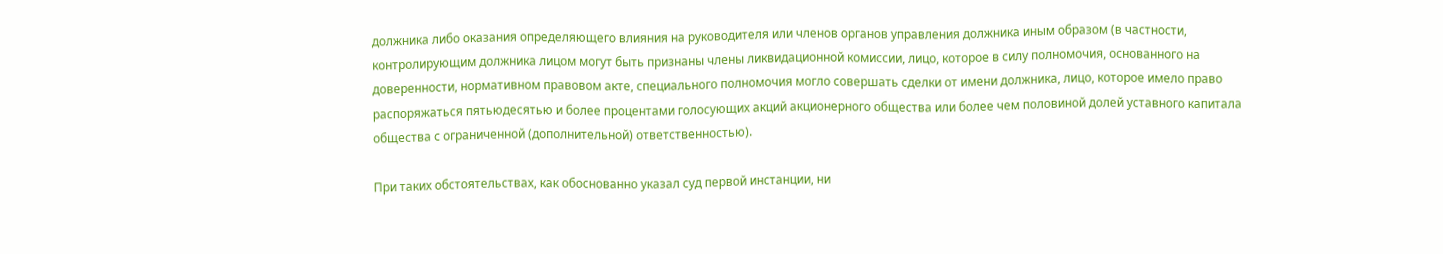должника либо оказания определяющего влияния на руководителя или членов органов управления должника иным образом (в частности, контролирующим должника лицом могут быть признаны члены ликвидационной комиссии, лицо, которое в силу полномочия, основанного на доверенности, нормативном правовом акте, специального полномочия могло совершать сделки от имени должника, лицо, которое имело право распоряжаться пятьюдесятью и более процентами голосующих акций акционерного общества или более чем половиной долей уставного капитала общества с ограниченной (дополнительной) ответственностью).

При таких обстоятельствах, как обоснованно указал суд первой инстанции, ни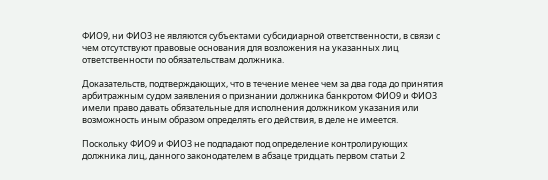ФИО9, ни ФИО3 не являются субъектами субсидиарной ответственности, в связи с чем отсутствуют правовые основания для возложения на указанных лиц ответственности по обязательствам должника.

Доказательств, подтверждающих, что в течение менее чем за два года до принятия арбитражным судом заявления о признании должника банкротом ФИО9 и ФИО3 имели право давать обязательные для исполнения должником указания или возможность иным образом определять его действия, в деле не имеется.

Поскольку ФИО9 и ФИО3 не подпадают под определение контролирующих должника лиц, данного законодателем в абзаце тридцать первом статьи 2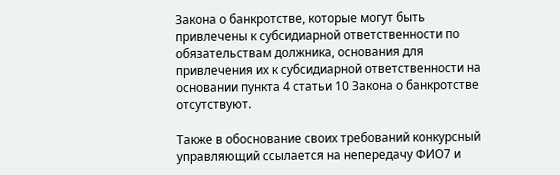Закона о банкротстве, которые могут быть привлечены к субсидиарной ответственности по обязательствам должника, основания для привлечения их к субсидиарной ответственности на основании пункта 4 статьи 10 Закона о банкротстве отсутствуют.

Также в обоснование своих требований конкурсный управляющий ссылается на непередачу ФИО7 и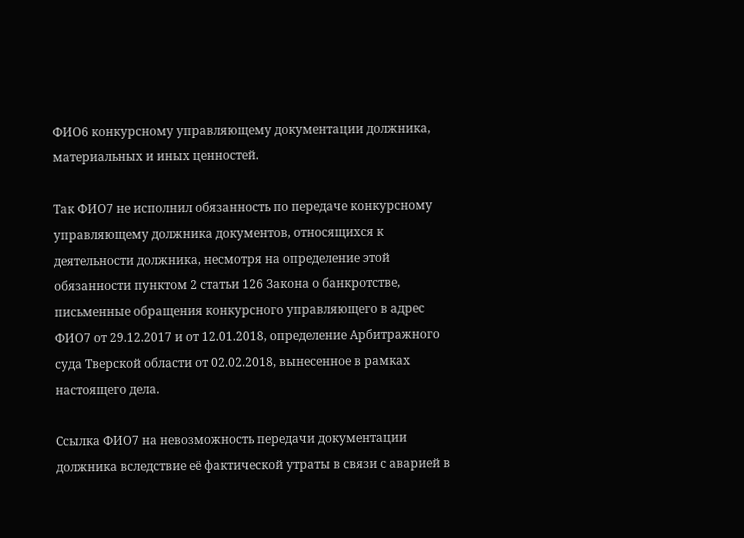ФИО6 конкурсному управляющему документации должника, материальных и иных ценностей.

Так ФИО7 не исполнил обязанность по передаче конкурсному управляющему должника документов, относящихся к деятельности должника, несмотря на определение этой обязанности пунктом 2 статьи 126 Закона о банкротстве, письменные обращения конкурсного управляющего в адрес ФИО7 от 29.12.2017 и от 12.01.2018, определение Арбитражного суда Тверской области от 02.02.2018, вынесенное в рамках настоящего дела.

Ссылка ФИО7 на невозможность передачи документации должника вследствие её фактической утраты в связи с аварией в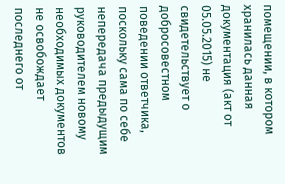помещении, в котором хранилась данная документация (акт от 05.05.2015) не свидетельствует о добросовестном поведении ответчика, поскольку сама по себе непередача предыдущим руководителем новому необходимых документов не освобождает последнего от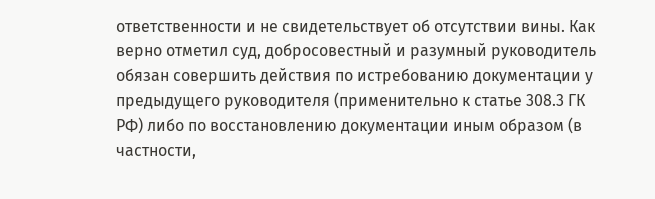ответственности и не свидетельствует об отсутствии вины. Как верно отметил суд, добросовестный и разумный руководитель обязан совершить действия по истребованию документации у предыдущего руководителя (применительно к статье 308.3 ГК РФ) либо по восстановлению документации иным образом (в частности,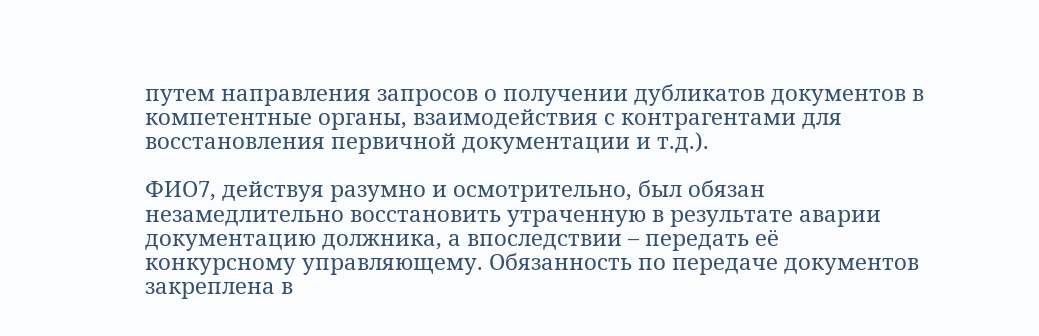путем направления запросов о получении дубликатов документов в компетентные органы, взаимодействия с контрагентами для восстановления первичной документации и т.д.).

ФИО7, действуя разумно и осмотрительно, был обязан незамедлительно восстановить утраченную в результате аварии документацию должника, а впоследствии – передать её конкурсному управляющему. Обязанность по передаче документов закреплена в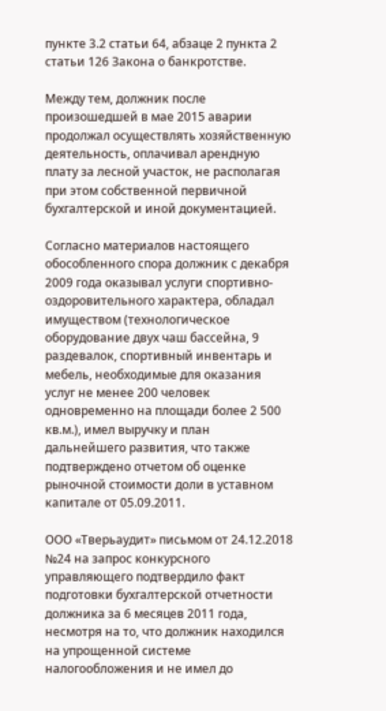пункте 3.2 статьи 64, абзаце 2 пункта 2 статьи 126 Закона о банкротстве.

Между тем, должник после произошедшей в мае 2015 аварии продолжал осуществлять хозяйственную деятельность, оплачивал арендную плату за лесной участок, не располагая при этом собственной первичной бухгалтерской и иной документацией.

Согласно материалов настоящего обособленного спора должник с декабря 2009 года оказывал услуги спортивно-оздоровительного характера, обладал имуществом (технологическое оборудование двух чаш бассейна, 9 раздевалок, спортивный инвентарь и мебель, необходимые для оказания услуг не менее 200 человек одновременно на площади более 2 500 кв.м.), имел выручку и план дальнейшего развития, что также подтверждено отчетом об оценке рыночной стоимости доли в уставном капитале от 05.09.2011.

ООО «Тверьаудит» письмом от 24.12.2018 №24 на запрос конкурсного управляющего подтвердило факт подготовки бухгалтерской отчетности должника за 6 месяцев 2011 года, несмотря на то, что должник находился на упрощенной системе налогообложения и не имел до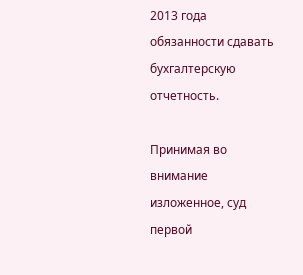2013 года обязанности сдавать бухгалтерскую отчетность.

Принимая во внимание изложенное, суд первой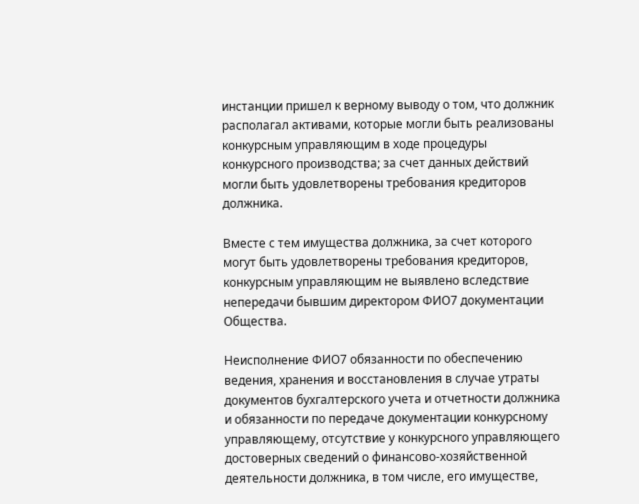инстанции пришел к верному выводу о том, что должник располагал активами, которые могли быть реализованы конкурсным управляющим в ходе процедуры конкурсного производства; за счет данных действий могли быть удовлетворены требования кредиторов должника.

Вместе с тем имущества должника, за счет которого могут быть удовлетворены требования кредиторов, конкурсным управляющим не выявлено вследствие непередачи бывшим директором ФИО7 документации Общества.

Неисполнение ФИО7 обязанности по обеспечению ведения, хранения и восстановления в случае утраты документов бухгалтерского учета и отчетности должника и обязанности по передаче документации конкурсному управляющему, отсутствие у конкурсного управляющего достоверных сведений о финансово-хозяйственной деятельности должника, в том числе, его имуществе,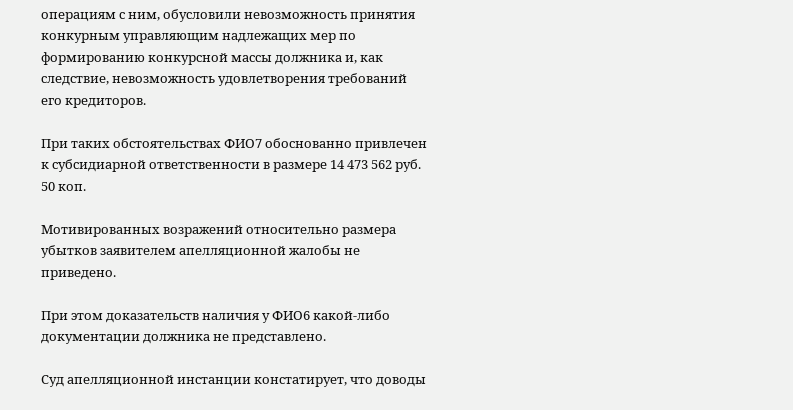операциям с ним, обусловили невозможность принятия конкурным управляющим надлежащих мер по формированию конкурсной массы должника и, как следствие, невозможность удовлетворения требований его кредиторов.

При таких обстоятельствах ФИО7 обоснованно привлечен к субсидиарной ответственности в размере 14 473 562 руб. 50 коп.

Мотивированных возражений относительно размера убытков заявителем апелляционной жалобы не приведено.

При этом доказательств наличия у ФИО6 какой-либо документации должника не представлено.

Суд апелляционной инстанции констатирует, что доводы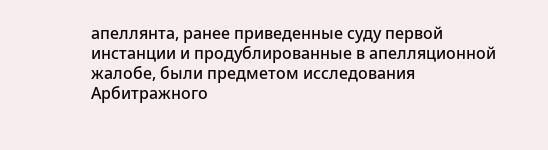апеллянта, ранее приведенные суду первой инстанции и продублированные в апелляционной жалобе, были предметом исследования Арбитражного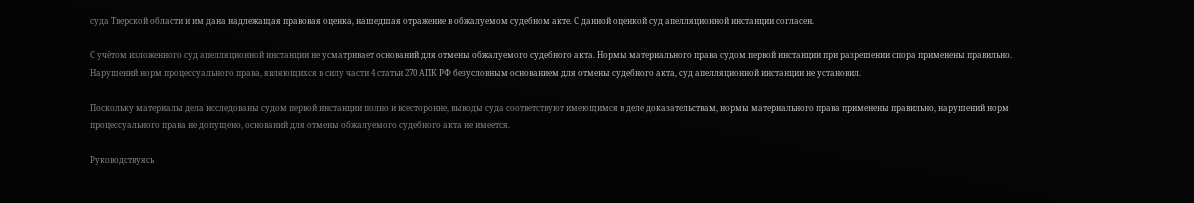суда Тверской области и им дана надлежащая правовая оценка, нашедшая отражение в обжалуемом судебном акте. С данной оценкой суд апелляционной инстанции согласен.

С учётом изложенного суд апелляционной инстанции не усматривает оснований для отмены обжалуемого судебного акта. Нормы материального права судом первой инстанции при разрешении спора применены правильно. Нарушений норм процессуального права, являющихся в силу части 4 статьи 270 АПК РФ безусловным основанием для отмены судебного акта, суд апелляционной инстанции не установил.

Поскольку материалы дела исследованы судом первой инстанции полно и всесторонне, выводы суда соответствуют имеющимся в деле доказательствам, нормы материального права применены правильно, нарушений норм процессуального права не допущено, оснований для отмены обжалуемого судебного акта не имеется.

Руководствуясь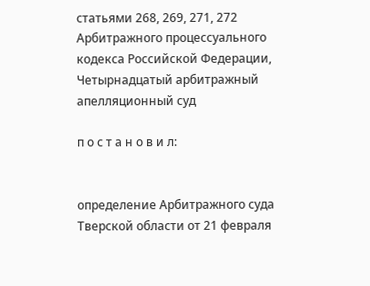статьями 268, 269, 271, 272 Арбитражного процессуального кодекса Российской Федерации, Четырнадцатый арбитражный апелляционный суд

п о с т а н о в и л:


определение Арбитражного суда Тверской области от 21 февраля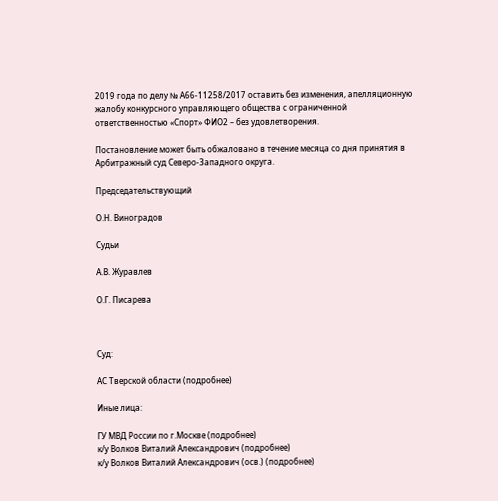2019 года по делу № А66-11258/2017 оставить без изменения, апелляционную жалобу конкурсного управляющего общества с ограниченной ответственностью «Спорт» ФИО2 – без удовлетворения.

Постановление может быть обжаловано в течение месяца со дня принятия в Арбитражный суд Северо-Западного округа.

Председательствующий

О.Н. Виноградов

Судьи

А.В. Журавлев

О.Г. Писарева



Суд:

АС Тверской области (подробнее)

Иные лица:

ГУ МВД России по г.Москве (подробнее)
к/у Волков Виталий Александрович (подробнее)
к/у Волков Виталий Александрович (осв.) (подробнее)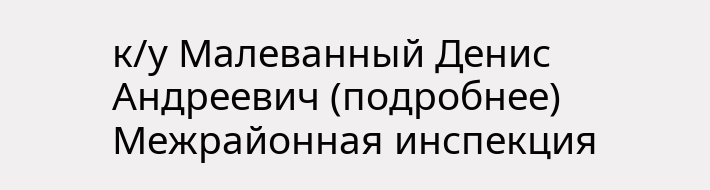к/у Малеванный Денис Андреевич (подробнее)
Межрайонная инспекция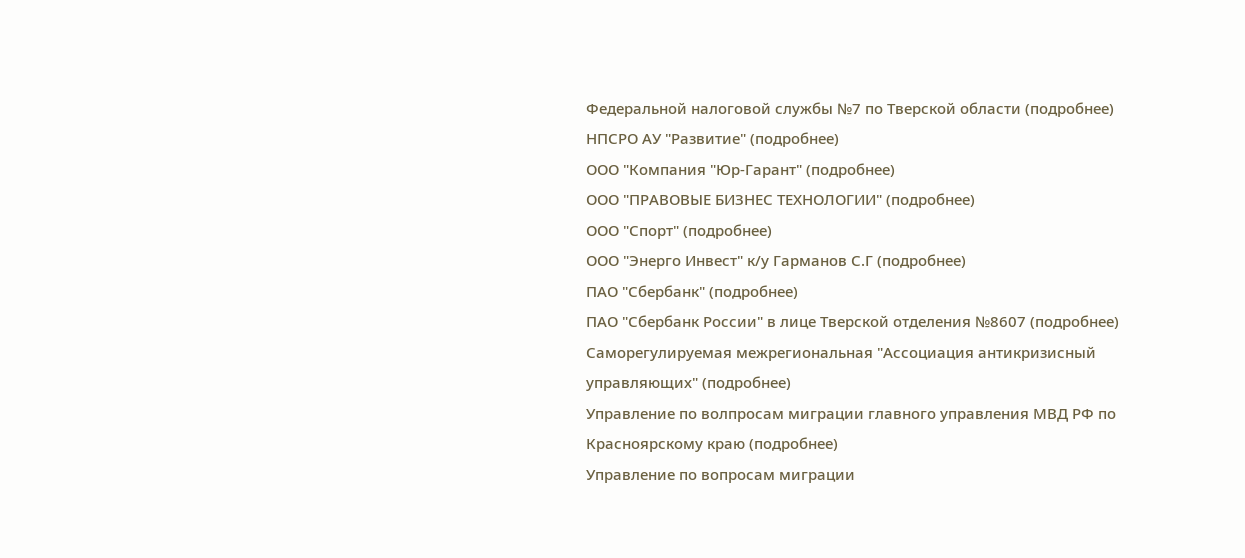Федеральной налоговой службы №7 по Тверской области (подробнее)
НПСРО АУ "Развитие" (подробнее)
ООО "Компания "Юр-Гарант" (подробнее)
ООО "ПРАВОВЫЕ БИЗНЕС ТЕХНОЛОГИИ" (подробнее)
ООО "Спорт" (подробнее)
ООО "Энерго Инвест" к/у Гарманов С.Г (подробнее)
ПАО "Сбербанк" (подробнее)
ПАО "Сбербанк России" в лице Тверской отделения №8607 (подробнее)
Саморегулируемая межрегиональная "Ассоциация антикризисный управляющих" (подробнее)
Управление по волпросам миграции главного управления МВД РФ по Красноярскому краю (подробнее)
Управление по вопросам миграции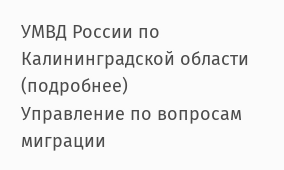УМВД России по Калининградской области (подробнее)
Управление по вопросам миграции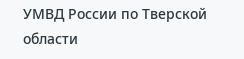УМВД России по Тверской области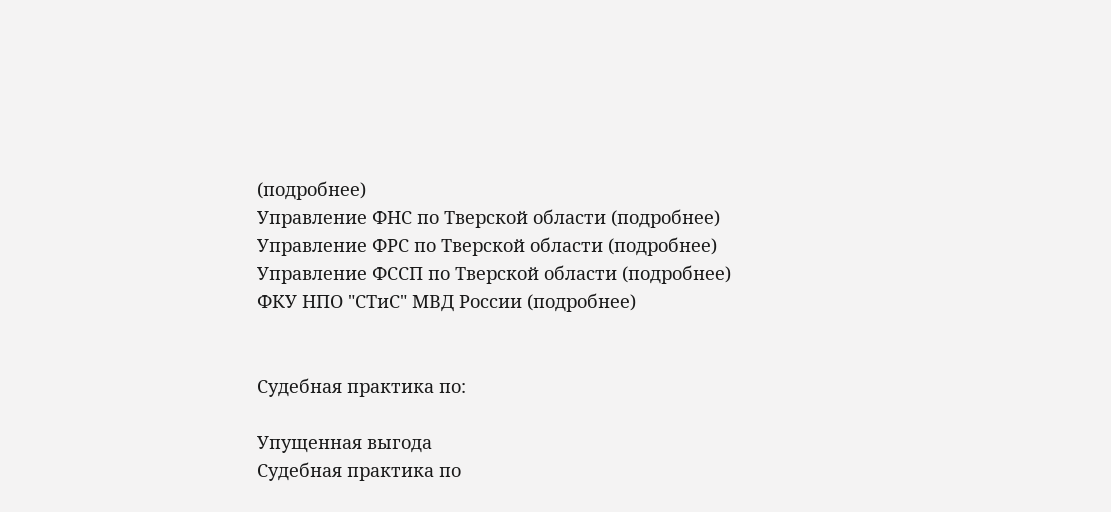(подробнее)
Управление ФНС по Тверской области (подробнее)
Управление ФРС по Тверской области (подробнее)
Управление ФССП по Тверской области (подробнее)
ФКУ НПО "СТиС" МВД России (подробнее)


Судебная практика по:

Упущенная выгода
Судебная практика по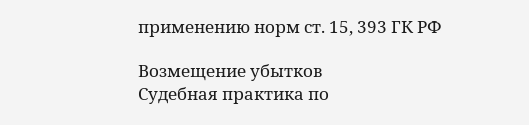применению норм ст. 15, 393 ГК РФ

Возмещение убытков
Судебная практика по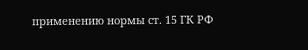применению нормы ст. 15 ГК РФ